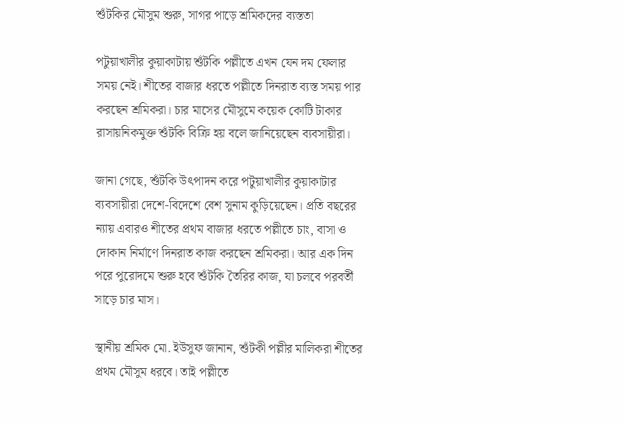শুঁটকির মৌসুম শুরু, সাগর পাড়ে শ্রমিকদের ব্যস্ততা

পটুয়াখালীর কুয়াকাটায় শুঁটকি পল্লীতে এখন যেন দম ফেলার সময় নেই। শীতের বাজার ধরতে পল্লীতে দিনরাত ব্যস্ত সময় পার করছেন শ্রমিকরা। চার মাসের মৌসুমে কয়েক কোটি টাকার রাসায়নিকমুক্ত শুঁটকি বিক্রি হয় বলে জানিয়েছেন ব্যবসায়ীরা।

জানা গেছে, শুঁটকি উৎপাদন করে পটুয়াখালীর কুয়াকাটার ব্যবসায়ীরা দেশে-বিদেশে বেশ সুনাম কুড়িয়েছেন। প্রতি বছরের ন্যায় এবারও শীতের প্রথম বাজার ধরতে পল্লীতে চাং, বাসা ও দোকান নির্মাণে দিনরাত কাজ করছেন শ্রমিকরা। আর এক দিন পরে পুরোদমে শুরু হবে শুঁটকি তৈরির কাজ, যা চলবে পরবর্তী সাড়ে চার মাস।

স্থানীয় শ্রমিক মো. ইউসুফ জানান, শুঁটকী পল্লীর মালিকরা শীতের প্রথম মৌসুম ধরবে। তাই পল্লীতে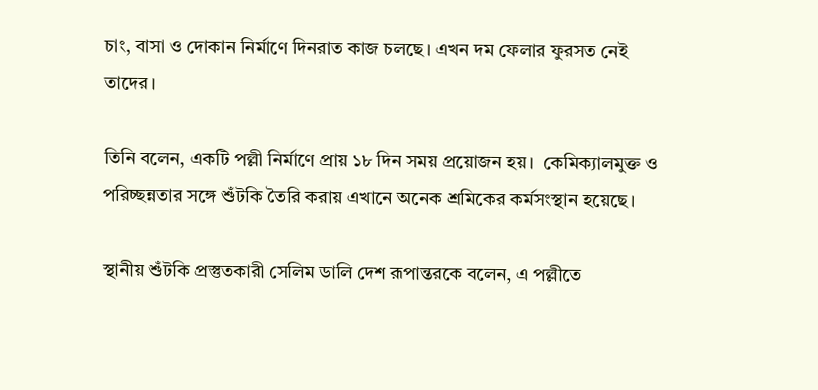চাং, বাসা ও দোকান নির্মাণে দিনরাত কাজ চলছে। এখন দম ফেলার ফুরসত নেই তাদের।

তিনি বলেন, একটি পল্লী নির্মাণে প্রায় ১৮ দিন সময় প্রয়োজন হয়।  কেমিক্যালমুক্ত ও পরিচ্ছন্নতার সঙ্গে শুঁটকি তৈরি করায় এখানে অনেক শ্রমিকের কর্মসংস্থান হয়েছে।

স্থানীয় শুঁটকি প্রস্তুতকারী সেলিম ডালি দেশ রূপান্তরকে বলেন, এ পল্লীতে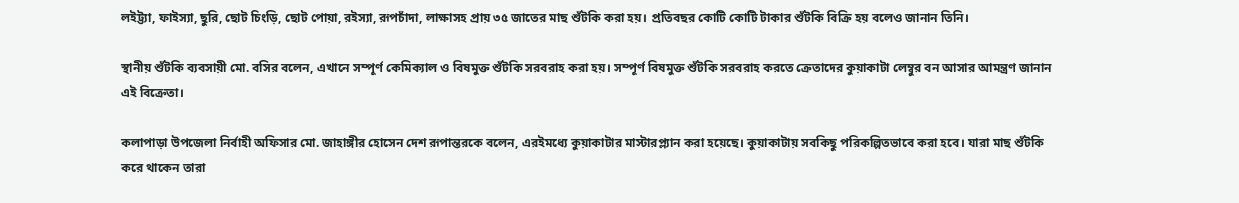লইট্ট্যা, ফাইস্যা, ছুরি, ছোট চিংড়ি, ছোট পোয়া, রইস্যা, রূপচাঁদা, লাক্ষাসহ প্রায় ৩৫ জাতের মাছ শুঁটকি করা হয়। প্রতিবছর কোটি কোটি টাকার শুঁটকি বিক্রি হয় বলেও জানান তিনি।

স্থানীয় শুঁটকি ব্যবসায়ী মো. বসির বলেন, এখানে সম্পূর্ণ কেমিক্যাল ও বিষমুক্ত শুঁটকি সরবরাহ করা হয়। সম্পূর্ণ বিষমুক্ত শুঁটকি সরবরাহ করতে ক্রেতাদের কুয়াকাটা লেম্বুর বন আসার আমন্ত্রণ জানান এই বিক্রেতা।

কলাপাড়া উপজেলা নির্বাহী অফিসার মো. জাহাঙ্গীর হোসেন দেশ রূপান্তরকে বলেন, এরইমধ্যে কুয়াকাটার মাস্টারপ্ল্যান করা হয়েছে। কুয়াকাটায় সবকিছু পরিকল্পিতভাবে করা হবে। যারা মাছ শুঁটকি করে থাকেন তারা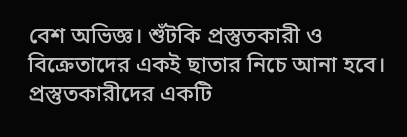বেশ অভিজ্ঞ। শুঁটকি প্রস্তুতকারী ও বিক্রেতাদের একই ছাতার নিচে আনা হবে। প্রস্তুতকারীদের একটি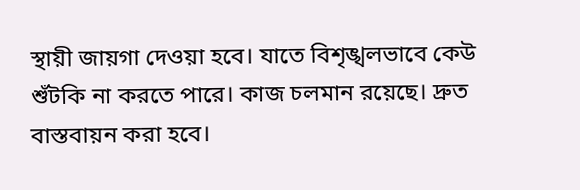স্থায়ী জায়গা দেওয়া হবে। যাতে বিশৃঙ্খলভাবে কেউ শুঁটকি না করতে পারে। কাজ চলমান রয়েছে। দ্রুত বাস্তবায়ন করা হবে।